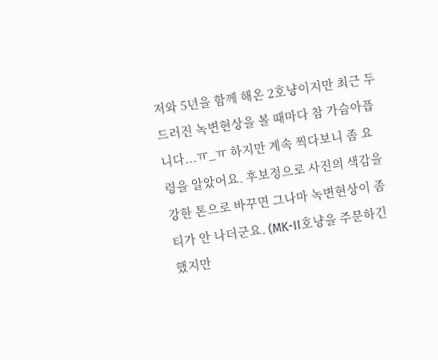저와 5년을 함께 해온 2호냥이지만 최근 두드러진 녹변현상을 볼 때마다 참 가슴아픕니다...ㅠ_ㅠ 하지만 계속 찍다보니 좀 요령을 알았어요. 후보정으로 사진의 색감을 강한 톤으로 바꾸면 그나마 녹변현상이 좀 티가 안 나더군요. (MK-II호냥을 주문하긴 했지만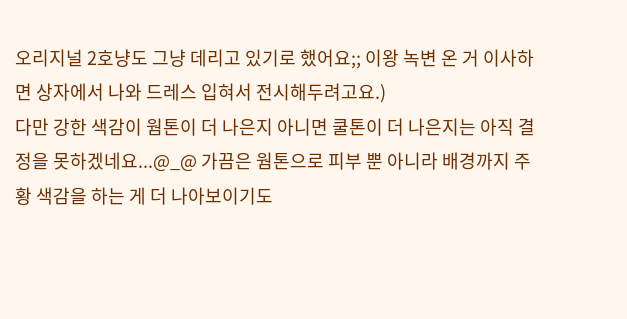오리지널 2호냥도 그냥 데리고 있기로 했어요;; 이왕 녹변 온 거 이사하면 상자에서 나와 드레스 입혀서 전시해두려고요.)
다만 강한 색감이 웜톤이 더 나은지 아니면 쿨톤이 더 나은지는 아직 결정을 못하겠네요...@_@ 가끔은 웜톤으로 피부 뿐 아니라 배경까지 주황 색감을 하는 게 더 나아보이기도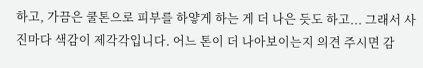하고, 가끔은 쿨톤으로 피부를 하얗게 하는 게 더 나은 듯도 하고... 그래서 사진마다 색감이 제각각입니다. 어느 톤이 더 나아보이는지 의견 주시면 감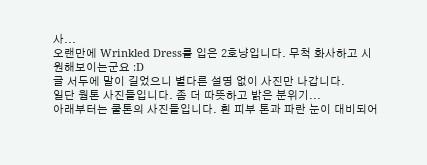사...
오랜만에 Wrinkled Dress를 입은 2호냥입니다. 무척 화사하고 시원해보이는군요 :D
글 서두에 말이 길었으니 별다른 설명 없이 사진만 나갑니다.
일단 웜톤 사진들입니다. 좀 더 따뜻하고 밝은 분위기...
아래부터는 쿨톤의 사진들입니다. 흰 피부 톤과 파란 눈이 대비되어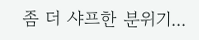좀 더 샤프한 분위기...